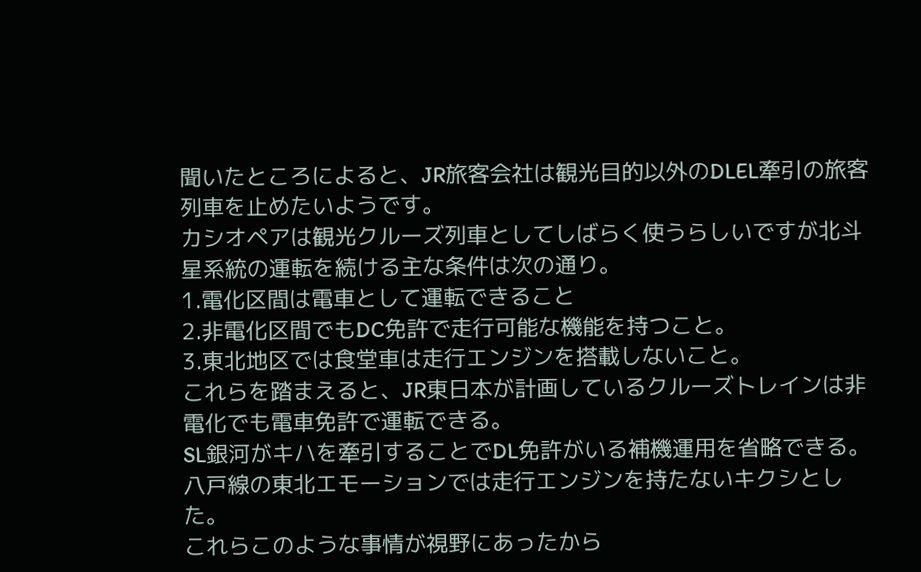聞いたところによると、JR旅客会社は観光目的以外のDLEL牽引の旅客列車を止めたいようです。
カシオペアは観光クルーズ列車としてしばらく使うらしいですが北斗星系統の運転を続ける主な条件は次の通り。
1.電化区間は電車として運転できること
2.非電化区間でもDC免許で走行可能な機能を持つこと。
3.東北地区では食堂車は走行エンジンを搭載しないこと。
これらを踏まえると、JR東日本が計画しているクルーズトレインは非電化でも電車免許で運転できる。
SL銀河がキハを牽引することでDL免許がいる補機運用を省略できる。
八戸線の東北エモーションでは走行エンジンを持たないキクシとした。
これらこのような事情が視野にあったから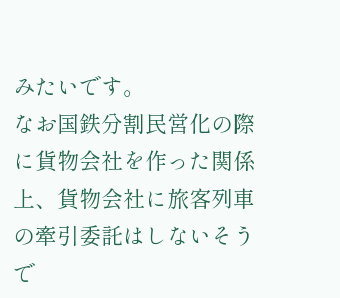みたいです。
なお国鉄分割民営化の際に貨物会社を作った関係上、貨物会社に旅客列車の牽引委託はしないそうで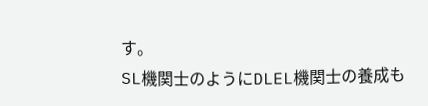す。
SL機関士のようにDLEL機関士の養成も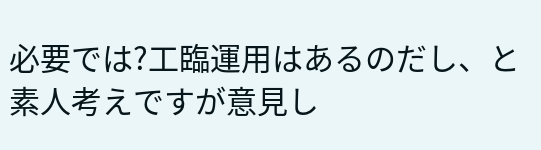必要では?工臨運用はあるのだし、と素人考えですが意見し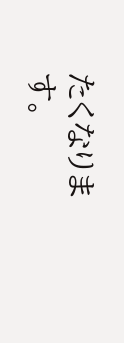たくなります。